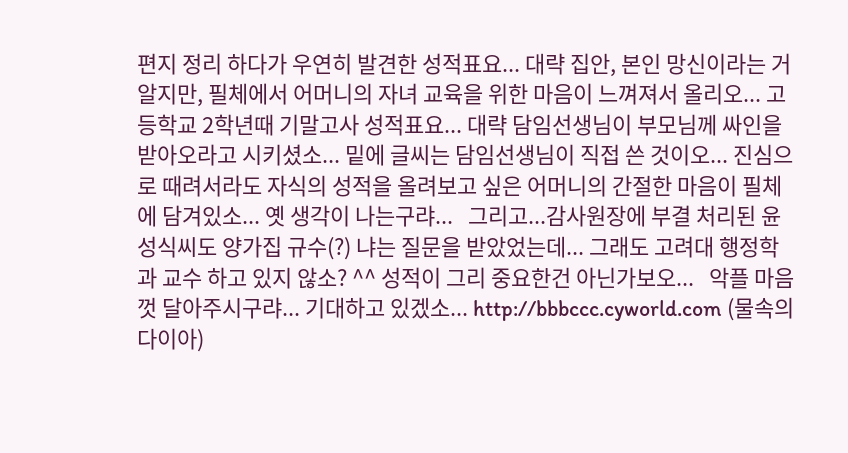편지 정리 하다가 우연히 발견한 성적표요... 대략 집안, 본인 망신이라는 거 알지만, 필체에서 어머니의 자녀 교육을 위한 마음이 느껴져서 올리오... 고등학교 2학년때 기말고사 성적표요... 대략 담임선생님이 부모님께 싸인을 받아오라고 시키셨소... 밑에 글씨는 담임선생님이 직접 쓴 것이오... 진심으로 때려서라도 자식의 성적을 올려보고 싶은 어머니의 간절한 마음이 필체에 담겨있소... 옛 생각이 나는구랴...   그리고...감사원장에 부결 처리된 윤성식씨도 양가집 규수(?) 냐는 질문을 받았었는데... 그래도 고려대 행정학과 교수 하고 있지 않소? ^^ 성적이 그리 중요한건 아닌가보오...   악플 마음껏 달아주시구랴... 기대하고 있겠소... http://bbbccc.cyworld.com (물속의다이아)